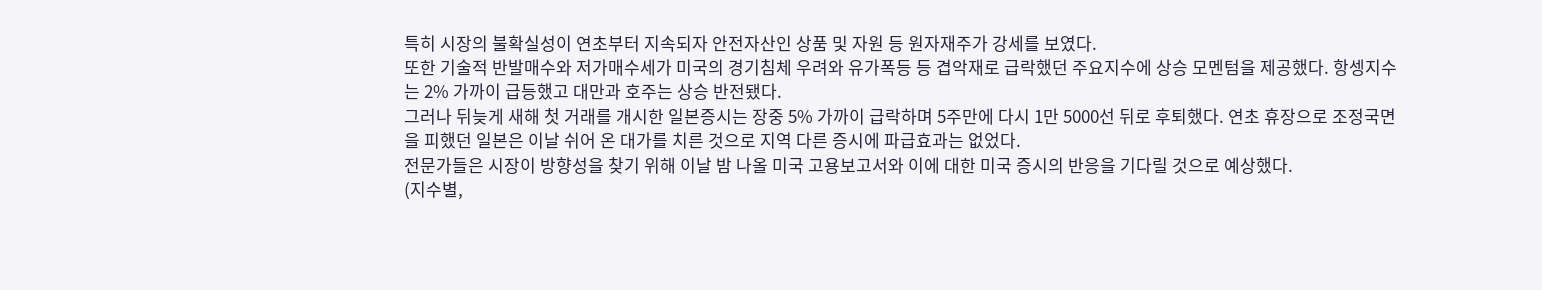특히 시장의 불확실성이 연초부터 지속되자 안전자산인 상품 및 자원 등 원자재주가 강세를 보였다.
또한 기술적 반발매수와 저가매수세가 미국의 경기침체 우려와 유가폭등 등 겹악재로 급락했던 주요지수에 상승 모멘텀을 제공했다. 항셍지수는 2% 가까이 급등했고 대만과 호주는 상승 반전됐다.
그러나 뒤늦게 새해 첫 거래를 개시한 일본증시는 장중 5% 가까이 급락하며 5주만에 다시 1만 5000선 뒤로 후퇴했다. 연초 휴장으로 조정국면을 피했던 일본은 이날 쉬어 온 대가를 치른 것으로 지역 다른 증시에 파급효과는 없었다.
전문가들은 시장이 방향성을 찾기 위해 이날 밤 나올 미국 고용보고서와 이에 대한 미국 증시의 반응을 기다릴 것으로 예상했다.
(지수별,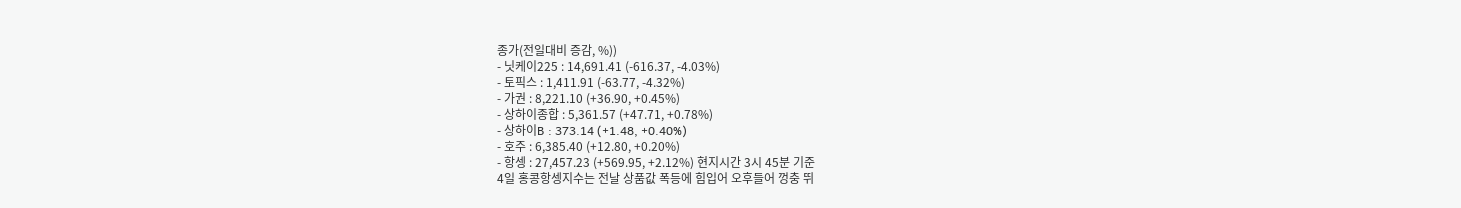종가(전일대비 증감, %))
- 닛케이225 : 14,691.41 (-616.37, -4.03%)
- 토픽스 : 1,411.91 (-63.77, -4.32%)
- 가권 : 8,221.10 (+36.90, +0.45%)
- 상하이종합 : 5,361.57 (+47.71, +0.78%)
- 상하이B : 373.14 (+1.48, +0.40%)
- 호주 : 6,385.40 (+12.80, +0.20%)
- 항셍 : 27,457.23 (+569.95, +2.12%) 현지시간 3시 45분 기준
4일 홍콩항셍지수는 전날 상품값 폭등에 힘입어 오후들어 껑충 뛰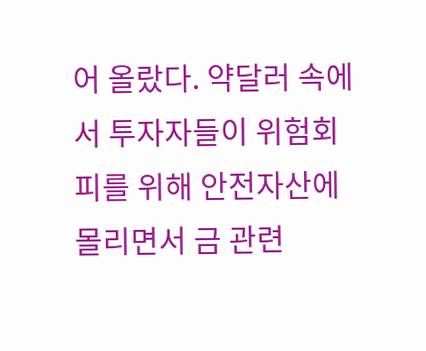어 올랐다. 약달러 속에서 투자자들이 위험회피를 위해 안전자산에 몰리면서 금 관련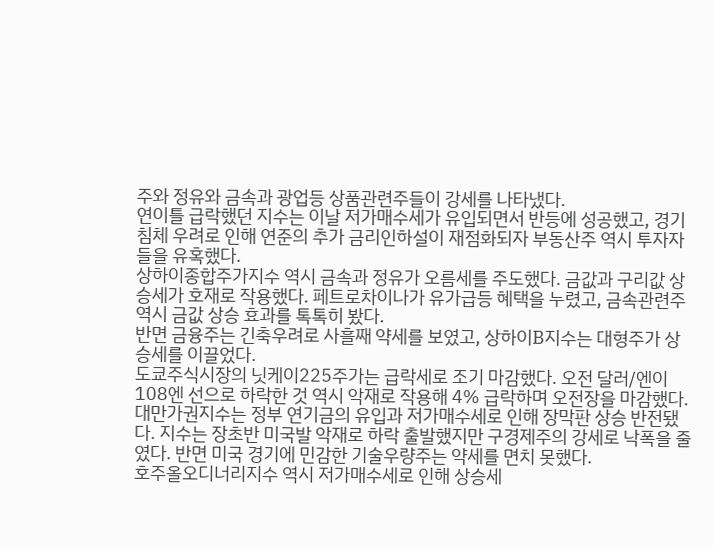주와 정유와 금속과 광업등 상품관련주들이 강세를 나타냈다.
연이틀 급락했던 지수는 이날 저가매수세가 유입되면서 반등에 성공했고, 경기침체 우려로 인해 연준의 추가 금리인하설이 재점화되자 부동산주 역시 투자자들을 유혹했다.
상하이종합주가지수 역시 금속과 정유가 오름세를 주도했다. 금값과 구리값 상승세가 호재로 작용했다. 페트로차이나가 유가급등 혜택을 누렸고, 금속관련주 역시 금값 상승 효과를 톡톡히 봤다.
반면 금융주는 긴축우려로 사흘째 약세를 보였고, 상하이B지수는 대형주가 상승세를 이끌었다.
도쿄주식시장의 닛케이225주가는 급락세로 조기 마감했다. 오전 달러/엔이 108엔 선으로 하락한 것 역시 악재로 작용해 4% 급락하며 오전장을 마감했다.
대만가권지수는 정부 연기금의 유입과 저가매수세로 인해 장막판 상승 반전됐다. 지수는 장초반 미국발 악재로 하락 출발했지만 구경제주의 강세로 낙폭을 줄였다. 반면 미국 경기에 민감한 기술우량주는 약세를 면치 못했다.
호주올오디너리지수 역시 저가매수세로 인해 상승세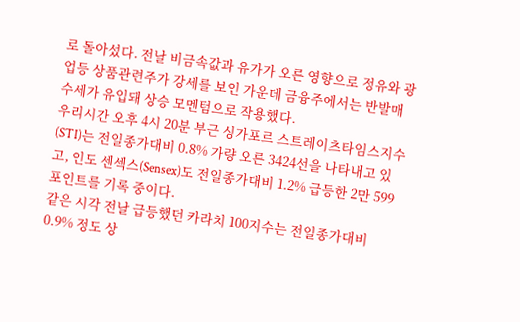로 돌아섰다. 전날 비금속값과 유가가 오른 영향으로 정유와 광업등 상품관련주가 강세를 보인 가운데 금융주에서는 반발매수세가 유입돼 상승 모멘텀으로 작용했다.
우리시간 오후 4시 20분 부근 싱가포르 스트레이츠타임스지수(STI)는 전일종가대비 0.8% 가량 오른 3424선을 나타내고 있고, 인도 센섹스(Sensex)도 전일종가대비 1.2% 급등한 2만 599포인트를 기록 중이다.
같은 시각 전날 급등했던 카라치 100지수는 전일종가대비 0.9% 정도 상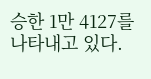승한 1만 4127를 나타내고 있다.